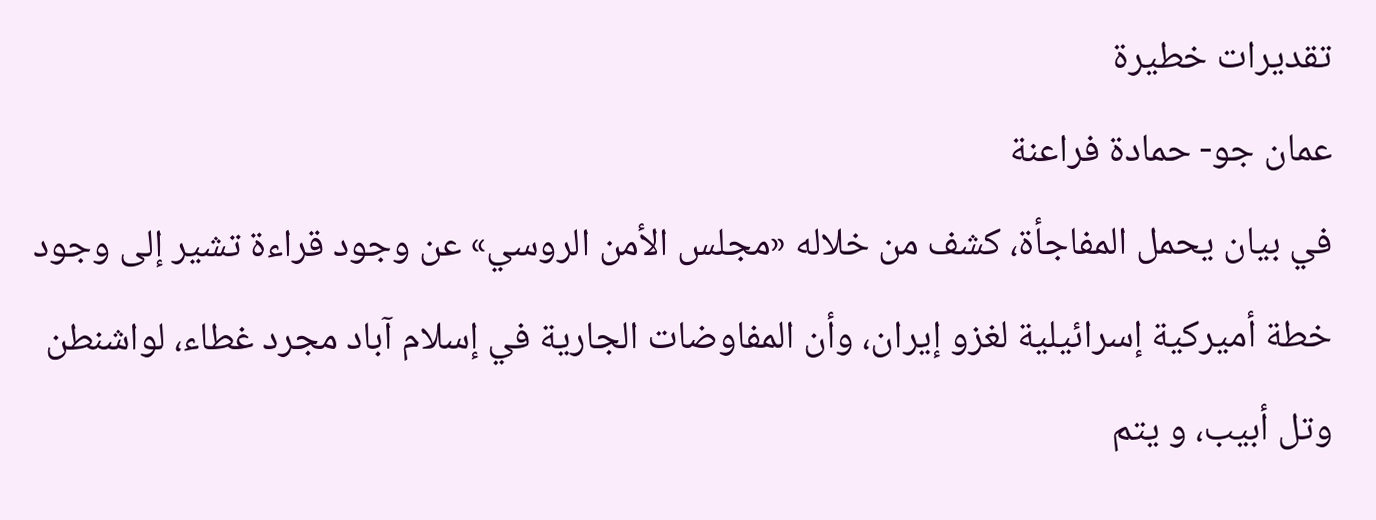تقديرات خطيرة
عمان جو- حمادة فراعنة
في بيان يحمل المفاجأة، كشف من خلاله «مجلس الأمن الروسي» عن وجود قراءة تشير إلى وجود خطة أميركية إسرائيلية لغزو إيران، وأن المفاوضات الجارية في إسلام آباد مجرد غطاء، لواشنطن وتل أبيب، و يتم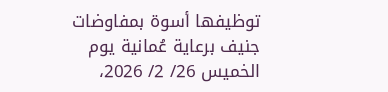توظيفها أسوة بمفاوضات جنيف برعاية عُمانية يوم الخميس 26/ 2/ 2026،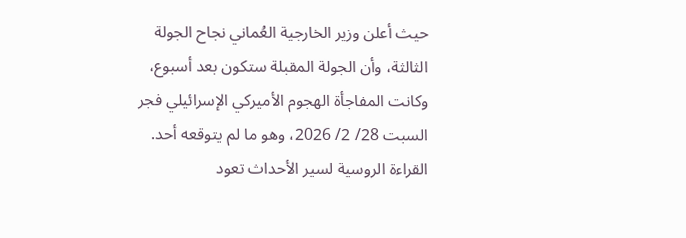حيث أعلن وزير الخارجية العُماني نجاح الجولة الثالثة، وأن الجولة المقبلة ستكون بعد أسبوع، وكانت المفاجأة الهجوم الأميركي الإسرائيلي فجر السبت 28/ 2/ 2026، وهو ما لم يتوقعه أحد.
القراءة الروسية لسير الأحداث تعود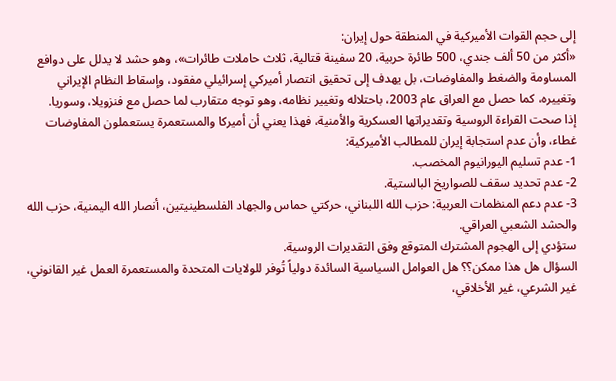إلى حجم القوات الأميركية في المنطقة حول إيران:
«أكثر من 50 ألف جندي، 500 طائرة حربية، 20 سفينة قتالية، ثلاث حاملات طائرات»، وهو حشد لا يدلل على دوافع المساومة والضغط والمفاوضات، بل يهدف إلى تحقيق انتصار أميركي إسرائيلي مفقود، وإسقاط النظام الإيراني وتغييره، كما حصل مع العراق عام 2003، باحتلاله وتغيير نظامه، وهو توجه متقارب لما حصل مع فنزويلا، وسوريا.
إذا صحت القراءة الروسية وتقديراتها العسكرية والأمنية، فهذا يعني أن أميركا والمستعمرة يستعملون المفاوضات غطاء، وأن عدم استجابة إيران للمطالب الأميركية:
1- عدم تسليم اليورانيوم المخصب.
2- عدم تحديد سقف للصواريخ البالستية.
3- عدم دعم المنظمات العربية: حزب الله اللبناني، حركتي حماس والجهاد الفلسطينيتين، أنصار الله اليمنية، حزب الله والحشد الشعبي العراقي.
ستؤدي إلى الهجوم المشترك المتوقع وفق التقديرات الروسية.
السؤال هل هذا ممكن؟؟ هل العوامل السياسية السائدة دولياً تُوفر للولايات المتحدة والمستعمرة العمل غير القانوني، غير الشرعي، غير الأخلاقي،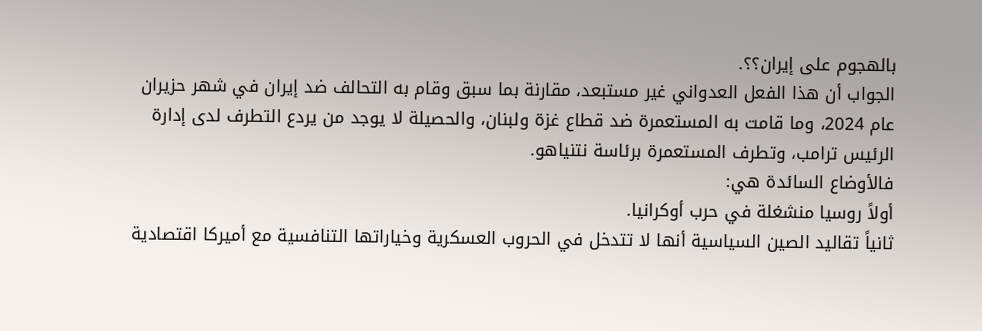بالهجوم على إيران؟؟.
الجواب أن هذا الفعل العدواني غير مستبعد، مقارنة بما سبق وقام به التحالف ضد إيران في شهر حزيران عام 2024، وما قامت به المستعمرة ضد قطاع غزة ولبنان، والحصيلة لا يوجد من يردع التطرف لدى إدارة الرئيس ترامب، وتطرف المستعمرة برئاسة نتنياهو.
فالأوضاع السائدة هي:
أولاً روسيا منشغلة في حرب أوكرانيا.
ثانياً تقاليد الصين السياسية أنها لا تتدخل في الحروب العسكرية وخياراتها التنافسية مع أميركا اقتصادية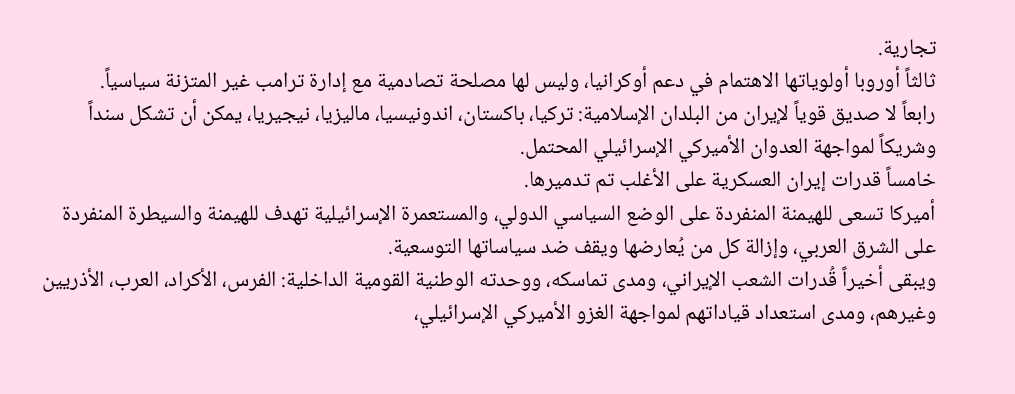تجارية.
ثالثاً أوروبا أولوياتها الاهتمام في دعم أوكرانيا، وليس لها مصلحة تصادمية مع إدارة ترامب غير المتزنة سياسياً.
رابعاً لا صديق قوياً لإيران من البلدان الإسلامية: تركيا، باكستان، اندونيسيا، ماليزيا، نيجيريا، يمكن أن تشكل سنداً وشريكاً لمواجهة العدوان الأميركي الإسرائيلي المحتمل.
خامساً قدرات إيران العسكرية على الأغلب تم تدميرها.
أميركا تسعى للهيمنة المنفردة على الوضع السياسي الدولي، والمستعمرة الإسرائيلية تهدف للهيمنة والسيطرة المنفردة على الشرق العربي، وإزالة كل من يُعارضها ويقف ضد سياساتها التوسعية.
ويبقى أخيراً قُدرات الشعب الإيراني، ومدى تماسكه، ووحدته الوطنية القومية الداخلية: الفرس، الأكراد، العرب، الأذريين وغيرهم، ومدى استعداد قياداتهم لمواجهة الغزو الأميركي الإسرائيلي،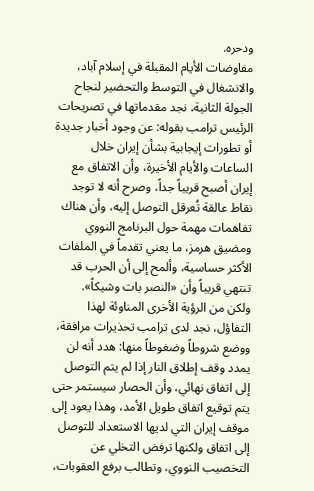ودحره.
مفاوضات الأيام المقبلة في إسلام آباد، والانشغال في التوسط والتحضير لنجاح الجولة الثانية، نجد مقدماتها في تصريحات الرئيس ترامب بقوله: عن وجود أخبار جديدة أو تطورات إيجابية بشأن إيران خلال الساعات والأيام الأخيرة، وأن الاتفاق مع إيران أصبح قريباً جداً، وصرح أنه لا توجد نقاط عالقة تُعرقل التوصل إليه، وأن هناك تفاهمات مهمة حول البرنامج النووي ومضيق هرمز، ما يعني تقدماً في الملفات الأكثر حساسية، وألمح إلى أن الحرب قد تنتهي قريباً وأن «النصر بات وشيكاً».
ولكن من الرؤية الأخرى المناوئة لهذا التفاؤل، نجد لدى ترامب تحذيرات مرافقة، ووضع شروطاً وضغوطاً منها: هدد أنه لن يمدد وقف إطلاق النار إذا لم يتم التوصل إلى اتفاق نهائي، وأن الحصار سيستمر حتى يتم توقيع اتفاق طويل الأمد، وهذا يعود إلى موقف إيران التي لديها الاستعداد للتوصل إلى اتفاق ولكنها ترفض التخلي عن التخصيب النووي، وتطالب برفع العقوبات،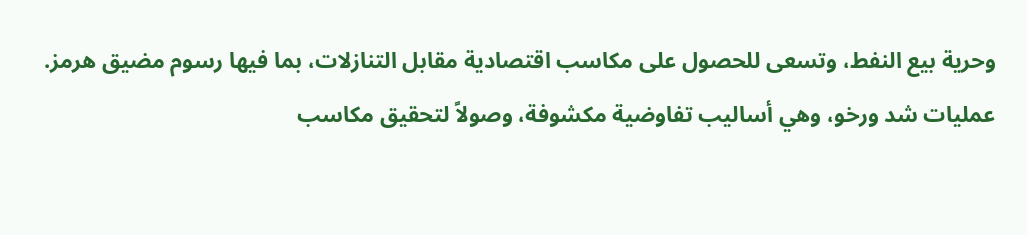وحرية بيع النفط، وتسعى للحصول على مكاسب اقتصادية مقابل التنازلات، بما فيها رسوم مضيق هرمز.
عمليات شد ورخو، وهي أساليب تفاوضية مكشوفة، وصولاً لتحقيق مكاسب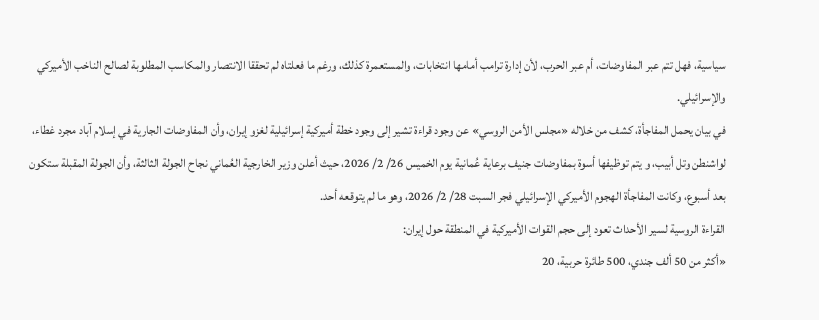سياسية، فهل تتم عبر المفاوضات، أم عبر الحرب، لأن إدارة ترامب أمامها انتخابات، والمستعمرة كذلك، ورغم ما فعلتاه لم تحققا الانتصار والمكاسب المطلوبة لصالح الناخب الأميركي والإسرائيلي.
في بيان يحمل المفاجأة، كشف من خلاله «مجلس الأمن الروسي» عن وجود قراءة تشير إلى وجود خطة أميركية إسرائيلية لغزو إيران، وأن المفاوضات الجارية في إسلام آباد مجرد غطاء، لواشنطن وتل أبيب، و يتم توظيفها أسوة بمفاوضات جنيف برعاية عُمانية يوم الخميس 26/ 2/ 2026، حيث أعلن وزير الخارجية العُماني نجاح الجولة الثالثة، وأن الجولة المقبلة ستكون بعد أسبوع، وكانت المفاجأة الهجوم الأميركي الإسرائيلي فجر السبت 28/ 2/ 2026، وهو ما لم يتوقعه أحد.
القراءة الروسية لسير الأحداث تعود إلى حجم القوات الأميركية في المنطقة حول إيران:
«أكثر من 50 ألف جندي، 500 طائرة حربية، 20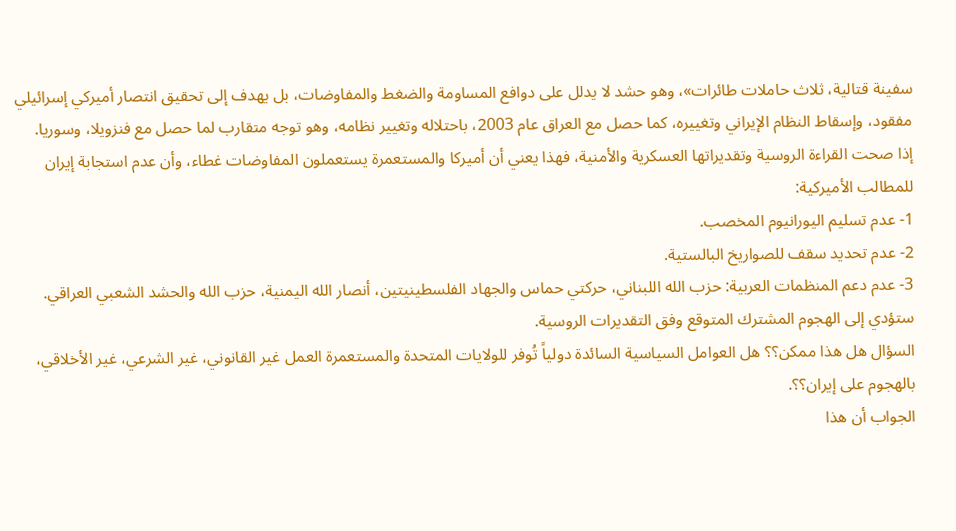سفينة قتالية، ثلاث حاملات طائرات»، وهو حشد لا يدلل على دوافع المساومة والضغط والمفاوضات، بل يهدف إلى تحقيق انتصار أميركي إسرائيلي مفقود، وإسقاط النظام الإيراني وتغييره، كما حصل مع العراق عام 2003، باحتلاله وتغيير نظامه، وهو توجه متقارب لما حصل مع فنزويلا، وسوريا.
إذا صحت القراءة الروسية وتقديراتها العسكرية والأمنية، فهذا يعني أن أميركا والمستعمرة يستعملون المفاوضات غطاء، وأن عدم استجابة إيران للمطالب الأميركية:
1- عدم تسليم اليورانيوم المخصب.
2- عدم تحديد سقف للصواريخ البالستية.
3- عدم دعم المنظمات العربية: حزب الله اللبناني، حركتي حماس والجهاد الفلسطينيتين، أنصار الله اليمنية، حزب الله والحشد الشعبي العراقي.
ستؤدي إلى الهجوم المشترك المتوقع وفق التقديرات الروسية.
السؤال هل هذا ممكن؟؟ هل العوامل السياسية السائدة دولياً تُوفر للولايات المتحدة والمستعمرة العمل غير القانوني، غير الشرعي، غير الأخلاقي، بالهجوم على إيران؟؟.
الجواب أن هذا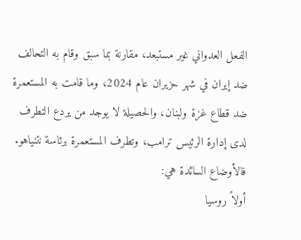الفعل العدواني غير مستبعد، مقارنة بما سبق وقام به التحالف ضد إيران في شهر حزيران عام 2024، وما قامت به المستعمرة ضد قطاع غزة ولبنان، والحصيلة لا يوجد من يردع التطرف لدى إدارة الرئيس ترامب، وتطرف المستعمرة برئاسة نتنياهو.
فالأوضاع السائدة هي:
أولاً روسيا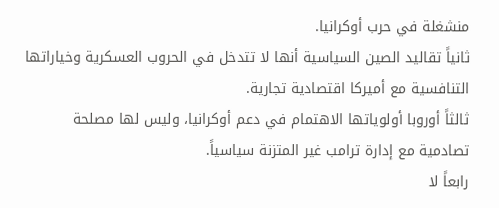منشغلة في حرب أوكرانيا.
ثانياً تقاليد الصين السياسية أنها لا تتدخل في الحروب العسكرية وخياراتها التنافسية مع أميركا اقتصادية تجارية.
ثالثاً أوروبا أولوياتها الاهتمام في دعم أوكرانيا، وليس لها مصلحة تصادمية مع إدارة ترامب غير المتزنة سياسياً.
رابعاً لا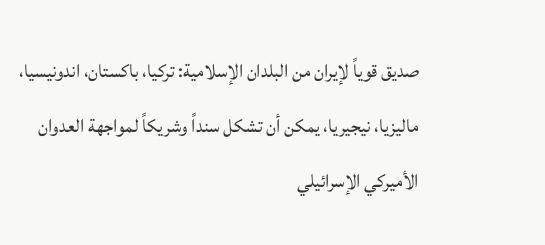صديق قوياً لإيران من البلدان الإسلامية: تركيا، باكستان، اندونيسيا، ماليزيا، نيجيريا، يمكن أن تشكل سنداً وشريكاً لمواجهة العدوان الأميركي الإسرائيلي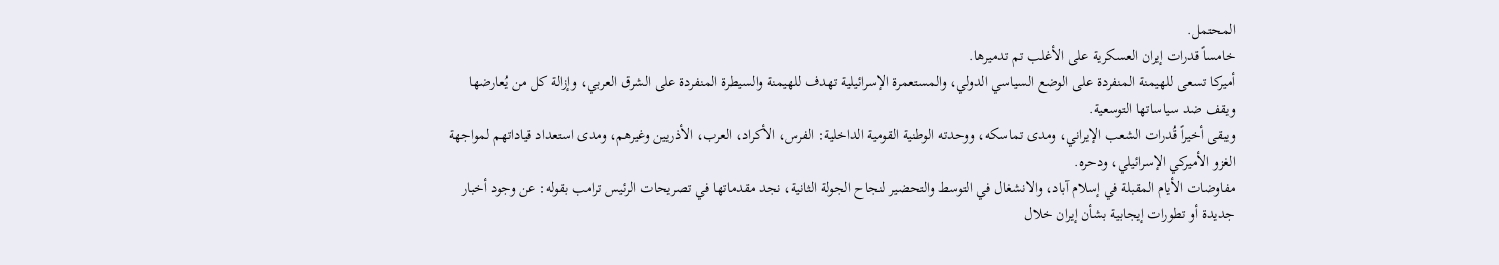المحتمل.
خامساً قدرات إيران العسكرية على الأغلب تم تدميرها.
أميركا تسعى للهيمنة المنفردة على الوضع السياسي الدولي، والمستعمرة الإسرائيلية تهدف للهيمنة والسيطرة المنفردة على الشرق العربي، وإزالة كل من يُعارضها ويقف ضد سياساتها التوسعية.
ويبقى أخيراً قُدرات الشعب الإيراني، ومدى تماسكه، ووحدته الوطنية القومية الداخلية: الفرس، الأكراد، العرب، الأذريين وغيرهم، ومدى استعداد قياداتهم لمواجهة الغزو الأميركي الإسرائيلي، ودحره.
مفاوضات الأيام المقبلة في إسلام آباد، والانشغال في التوسط والتحضير لنجاح الجولة الثانية، نجد مقدماتها في تصريحات الرئيس ترامب بقوله: عن وجود أخبار جديدة أو تطورات إيجابية بشأن إيران خلال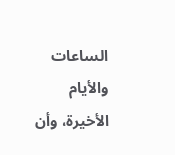الساعات والأيام الأخيرة، وأن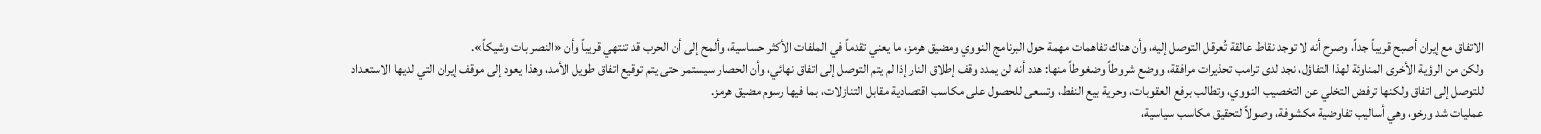الاتفاق مع إيران أصبح قريباً جداً، وصرح أنه لا توجد نقاط عالقة تُعرقل التوصل إليه، وأن هناك تفاهمات مهمة حول البرنامج النووي ومضيق هرمز، ما يعني تقدماً في الملفات الأكثر حساسية، وألمح إلى أن الحرب قد تنتهي قريباً وأن «النصر بات وشيكاً».
ولكن من الرؤية الأخرى المناوئة لهذا التفاؤل، نجد لدى ترامب تحذيرات مرافقة، ووضع شروطاً وضغوطاً منها: هدد أنه لن يمدد وقف إطلاق النار إذا لم يتم التوصل إلى اتفاق نهائي، وأن الحصار سيستمر حتى يتم توقيع اتفاق طويل الأمد، وهذا يعود إلى موقف إيران التي لديها الاستعداد للتوصل إلى اتفاق ولكنها ترفض التخلي عن التخصيب النووي، وتطالب برفع العقوبات، وحرية بيع النفط، وتسعى للحصول على مكاسب اقتصادية مقابل التنازلات، بما فيها رسوم مضيق هرمز.
عمليات شد ورخو، وهي أساليب تفاوضية مكشوفة، وصولاً لتحقيق مكاسب سياسية،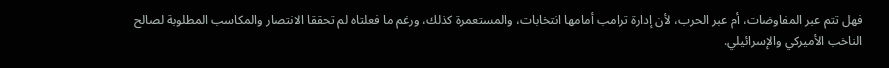فهل تتم عبر المفاوضات، أم عبر الحرب، لأن إدارة ترامب أمامها انتخابات، والمستعمرة كذلك، ورغم ما فعلتاه لم تحققا الانتصار والمكاسب المطلوبة لصالح الناخب الأميركي والإسرائيلي.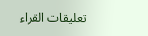تعليقات القراء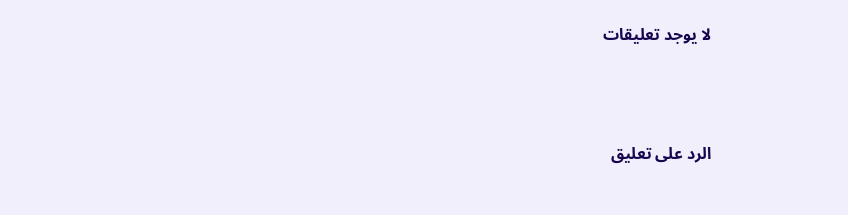لا يوجد تعليقات




الرد على تعليق